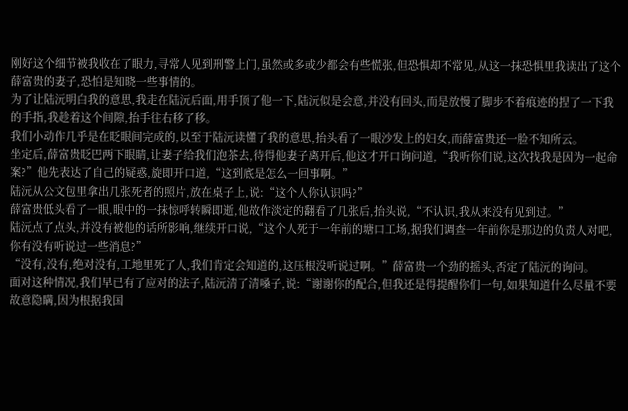刚好这个细节被我收在了眼力,寻常人见到刑警上门,虽然或多或少都会有些慌张,但恐惧却不常见,从这一抹恐惧里我读出了这个薛富贵的妻子,恐怕是知晓一些事情的。
为了让陆沅明白我的意思,我走在陆沅后面,用手顶了他一下,陆沅似是会意,并没有回头,而是放慢了脚步不着痕迹的捏了一下我的手指,我趁着这个间隙,抬手往右移了移。
我们小动作几乎是在眨眼间完成的,以至于陆沅读懂了我的意思,抬头看了一眼沙发上的妇女,而薛富贵还一脸不知所云。
坐定后,薛富贵眨巴两下眼睛,让妻子给我们泡茶去,待得他妻子离开后,他这才开口询问道,“我听你们说,这次找我是因为一起命案?”他先表达了自己的疑惑,旋即开口道,“这到底是怎么一回事啊。”
陆沅从公文包里拿出几张死者的照片,放在桌子上,说:“这个人你认识吗?”
薛富贵低头看了一眼,眼中的一抹惊呼转瞬即逝,他故作淡定的翻看了几张后,抬头说,“不认识,我从来没有见到过。”
陆沅点了点头,并没有被他的话所影响,继续开口说,“这个人死于一年前的塘口工场,据我们调查一年前你是那边的负责人对吧,你有没有听说过一些消息?”
“没有,没有,绝对没有,工地里死了人,我们肯定会知道的,这压根没听说过啊。”薛富贵一个劲的摇头,否定了陆沅的询问。
面对这种情况,我们早已有了应对的法子,陆沅清了清嗓子,说:“谢谢你的配合,但我还是得提醒你们一句,如果知道什么尽量不要故意隐瞒,因为根据我国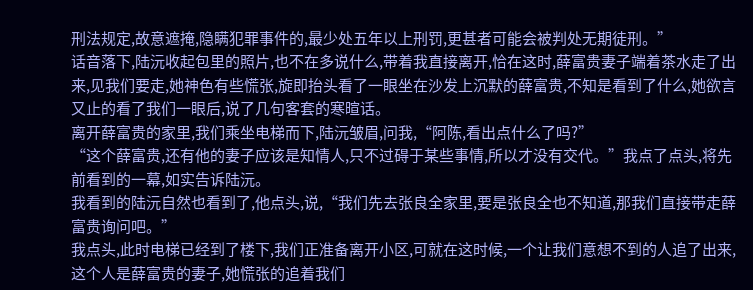刑法规定,故意遮掩,隐瞒犯罪事件的,最少处五年以上刑罚,更甚者可能会被判处无期徒刑。”
话音落下,陆沅收起包里的照片,也不在多说什么,带着我直接离开,恰在这时,薛富贵妻子端着茶水走了出来,见我们要走,她神色有些慌张,旋即抬头看了一眼坐在沙发上沉默的薛富贵,不知是看到了什么,她欲言又止的看了我们一眼后,说了几句客套的寒暄话。
离开薛富贵的家里,我们乘坐电梯而下,陆沅皱眉,问我,“阿陈,看出点什么了吗?”
“这个薛富贵,还有他的妻子应该是知情人,只不过碍于某些事情,所以才没有交代。”我点了点头,将先前看到的一幕,如实告诉陆沅。
我看到的陆沅自然也看到了,他点头,说,“我们先去张良全家里,要是张良全也不知道,那我们直接带走薛富贵询问吧。”
我点头,此时电梯已经到了楼下,我们正准备离开小区,可就在这时候,一个让我们意想不到的人追了出来,这个人是薛富贵的妻子,她慌张的追着我们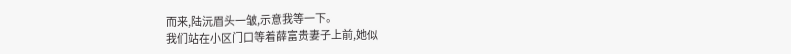而来,陆沅眉头一皱,示意我等一下。
我们站在小区门口等着薛富贵妻子上前,她似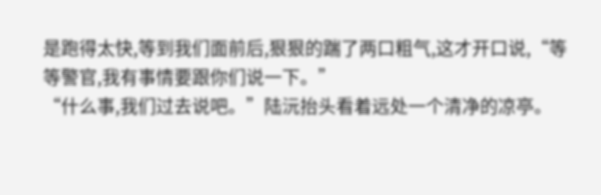是跑得太快,等到我们面前后,狠狠的踹了两口粗气,这才开口说,“等等警官,我有事情要跟你们说一下。”
“什么事,我们过去说吧。”陆沅抬头看着远处一个清净的凉亭。